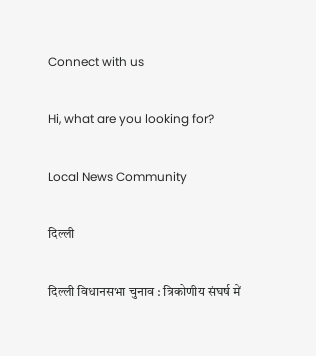Connect with us

Hi, what are you looking for?

Local News Community

दिल्ली

दिल्ली विधानसभा चुनाव : त्रिकोणीय संघर्ष में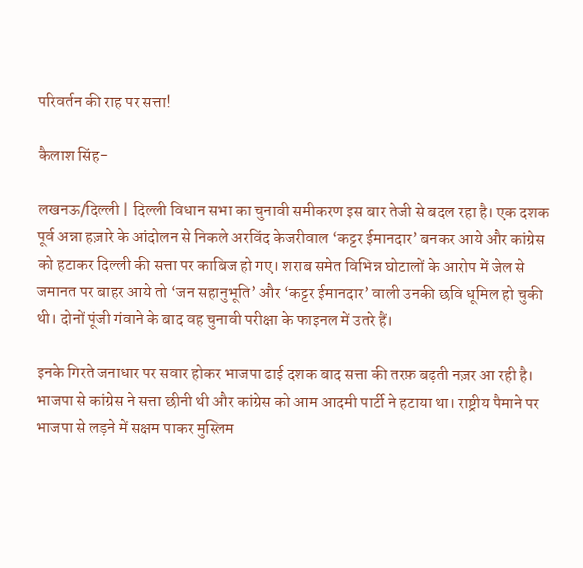परिवर्तन की राह पर सत्ता!

कैलाश सिंह-

लखनऊ/दिल्ली | दिल्ली विधान सभा का चुनावी समीकरण इस बार तेजी से बदल रहा है। एक दशक पूर्व अन्ना हज़ारे के आंदोलन से निकले अरविंद केजरीवाल ‘कट्टर ईमानदार’ बनकर आये और कांग्रेस को हटाकर दिल्ली की सत्ता पर काबिज हो गए। शराब समेत विभिन्न घोटालों के आरोप में जेल से जमानत पर बाहर आये तो ‘जन सहानुभूति’ और ‘कट्टर ईमानदार’ वाली उनकी छवि धूमिल हो चुकी थी। दोनों पूंजी गंवाने के बाद वह चुनावी परीक्षा के फाइनल में उतरे हैं।

इनके गिरते जनाधार पर सवार होकर भाजपा ढाई दशक बाद सत्ता की तरफ़ बढ़ती नज़र आ रही है। भाजपा से कांग्रेस ने सत्ता छीनी थी और कांग्रेस को आम आदमी पार्टी ने हटाया था। राष्ट्रीय पैमाने पर भाजपा से लड़ने में सक्षम पाकर मुस्लिम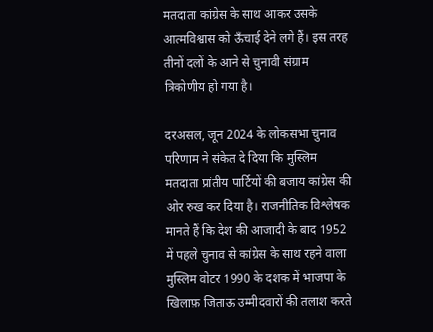मतदाता कांग्रेस के साथ आकर उसके आत्मविश्वास को ऊँचाई देने लगे हैं। इस तरह तीनों दलों के आने से चुनावी संग्राम त्रिकोणीय हो गया है।

दरअसल, जून 2024 के लोकसभा चुनाव परिणाम ने संकेत दे दिया कि मुस्लिम मतदाता प्रांतीय पार्टियों की बजाय कांग्रेस की ओर रुख कर दिया है। राजनीतिक विश्लेषक मानते हैं कि देश की आजादी के बाद 1952 में पहले चुनाव से कांग्रेस के साथ रहने वाला मुस्लिम वोटर 1990 के दशक में भाजपा के खिलाफ़ जिताऊ उम्मीदवारों की तलाश करते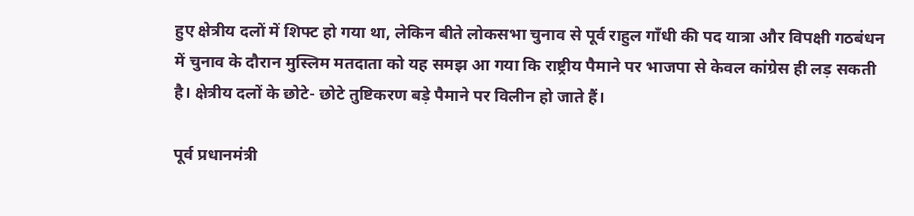हुए क्षेत्रीय दलों में शिफ्ट हो गया था, लेकिन बीते लोकसभा चुनाव से पूर्व राहुल गाँधी की पद यात्रा और विपक्षी गठबंधन में चुनाव के दौरान मुस्लिम मतदाता को यह समझ आ गया कि राष्ट्रीय पैमाने पर भाजपा से केवल कांग्रेस ही लड़ सकती है। क्षेत्रीय दलों के छोटे- छोटे तुष्टिकरण बड़े पैमाने पर विलीन हो जाते हैं।

पूर्व प्रधानमंत्री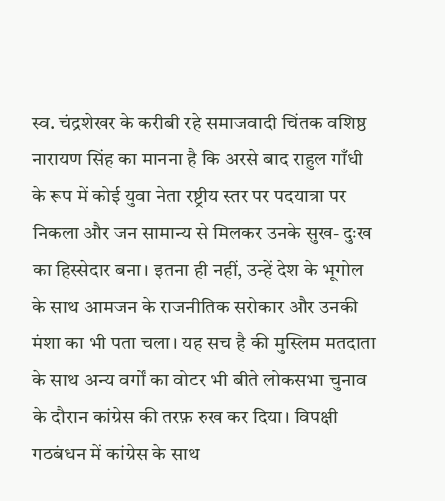स्व. चंद्रशेखर के करीबी रहे समाजवादी चिंतक वशिष्ठ नारायण सिंह का मानना है कि अरसे बाद राहुल गाँधी के रूप में कोई युवा नेता रष्ट्रीय स्तर पर पदयात्रा पर निकला और जन सामान्य से मिलकर उनके सुख- दुःख का हिस्सेदार बना। इतना ही नहीं, उन्हें देश के भूगोल के साथ आमजन के राजनीतिक सरोकार और उनकी मंशा का भी पता चला। यह सच है की मुस्लिम मतदाता के साथ अन्य वर्गों का वोटर भी बीते लोकसभा चुनाव के दौरान कांग्रेस की तरफ़ रुख कर दिया। विपक्षी गठबंधन में कांग्रेस के साथ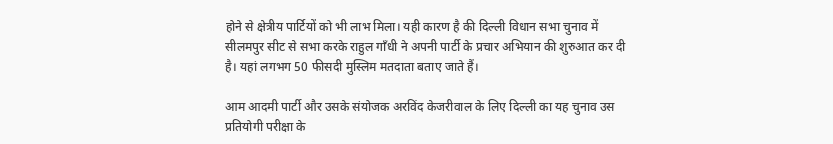होने से क्षेत्रीय पार्टियों को भी लाभ मिला। यही कारण है की दिल्ली विधान सभा चुनाव में सीलमपुर सीट से सभा करके राहुल गाँधी ने अपनी पार्टी के प्रचार अभियान की शुरुआत कर दी है। यहां लगभग 50 फीसदी मुस्लिम मतदाता बताए जाते हैं।

आम आदमी पार्टी और उसके संयोजक अरविंद केजरीवाल के लिए दिल्ली का यह चुनाव उस प्रतियोगी परीक्षा के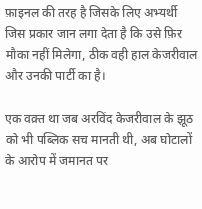फ़ाइनल की तरह है जिसके लिए अभ्यर्थी जिस प्रकार जान लगा देता है कि उसे फ़िर मौका नहीं मिलेगा, ठीक वही हाल केजरीवाल और उनकी पार्टी का है।

एक वक़्त था जब अरविंद केजरीवाल के झूठ को भी पब्लिक सच मानती थी, अब घोटालों के आरोप में जमानत पर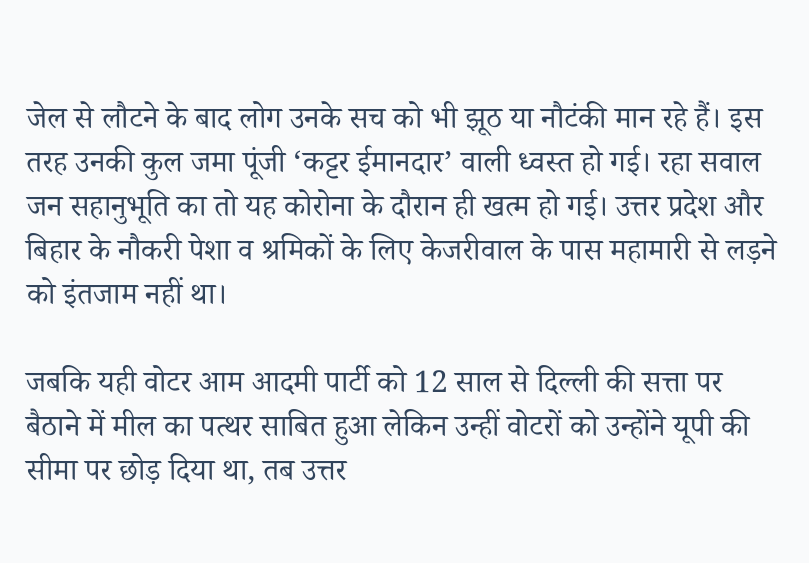जेल से लौटने के बाद लोग उनके सच को भी झूठ या नौटंकी मान रहे हैं। इस तरह उनकी कुल जमा पूंजी ‘कट्टर ईमानदार’ वाली ध्वस्त हो गई। रहा सवाल जन सहानुभूति का तो यह कोरोना के दौरान ही खत्म हो गई। उत्तर प्रदेश और बिहार के नौकरी पेशा व श्रमिकों के लिए केजरीवाल के पास महामारी से लड़ने को इंतजाम नहीं था।

जबकि यही वोटर आम आदमी पार्टी को 12 साल से दिल्ली की सत्ता पर बैठाने में मील का पत्थर साबित हुआ लेकिन उन्हीं वोटरों को उन्होंने यूपी की सीमा पर छोड़ दिया था, तब उत्तर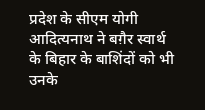प्रदेश के सीएम योगी आदित्यनाथ ने बग़ैर स्वार्थ के बिहार के बाशिंदों को भी उनके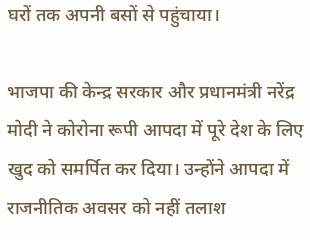घरों तक अपनी बसों से पहुंचाया।

भाजपा की केन्द्र सरकार और प्रधानमंत्री नरेंद्र मोदी ने कोरोना रूपी आपदा में पूरे देश के लिए खुद को समर्पित कर दिया। उन्होंने आपदा में राजनीतिक अवसर को नहीं तलाश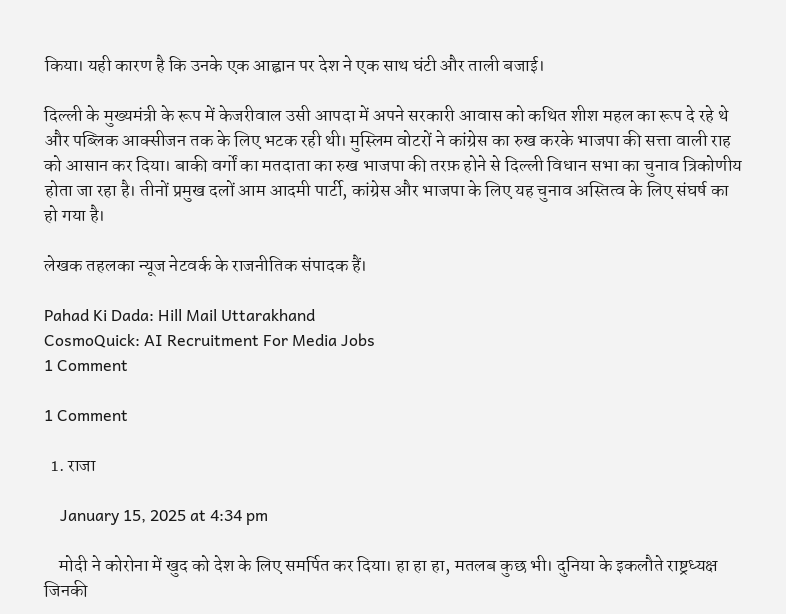किया। यही कारण है कि उनके एक आह्वान पर देश ने एक साथ घंटी और ताली बजाई।

दिल्ली के मुख्यमंत्री के रूप में केजरीवाल उसी आपदा में अपने सरकारी आवास को कथित शीश महल का रूप दे रहे थे और पब्लिक आक्सीजन तक के लिए भटक रही थी। मुस्लिम वोटरों ने कांग्रेस का रुख करके भाजपा की सत्ता वाली राह को आसान कर दिया। बाकी वर्गों का मतदाता का रुख भाजपा की तरफ़ होने से दिल्ली विधान सभा का चुनाव त्रिकोणीय होता जा रहा है। तीनों प्रमुख दलों आम आदमी पार्टी, कांग्रेस और भाजपा के लिए यह चुनाव अस्तित्व के लिए संघर्ष का हो गया है।

लेखक तहलका न्यूज नेटवर्क के राजनीतिक संपादक हैं।

Pahad Ki Dada: Hill Mail Uttarakhand
CosmoQuick: AI Recruitment For Media Jobs
1 Comment

1 Comment

  1. राजा

    January 15, 2025 at 4:34 pm

    मोदी ने कोरोना में खुद को देश के लिए समर्पित कर दिया। हा हा हा, मतलब कुछ भी। दुनिया के इकलौते राष्ट्रध्यक्ष जिनकी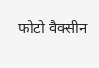फोटो वैक्सीन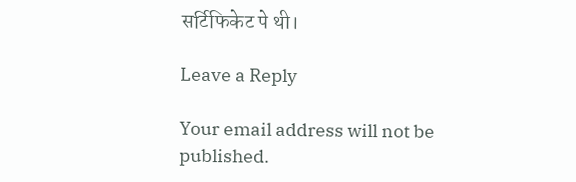सर्टिफिकेट पे थी।

Leave a Reply

Your email address will not be published.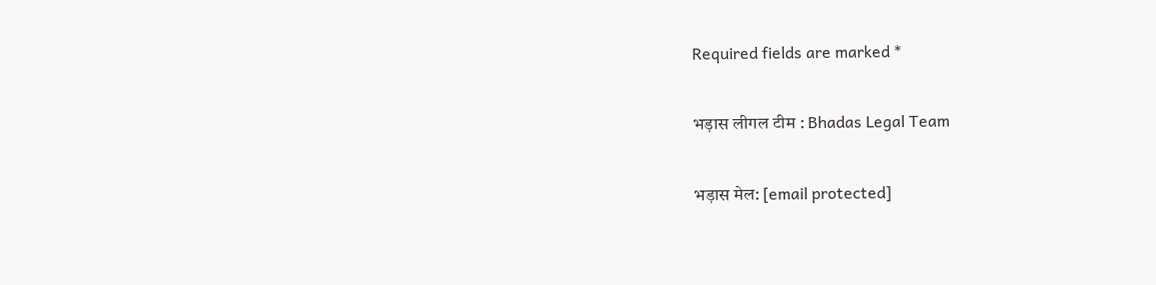Required fields are marked *

भड़ास लीगल टीम : Bhadas Legal Team

भड़ास मेल: [email protected]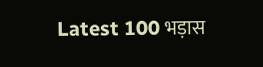Latest 100 भड़ास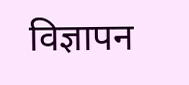विज्ञापन